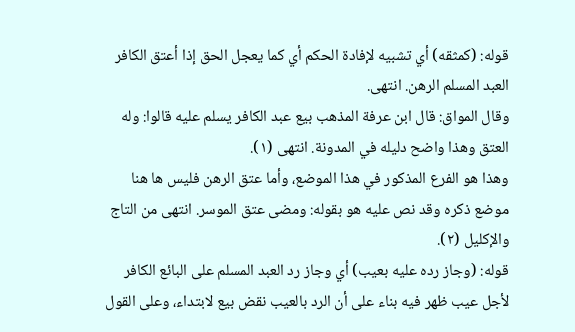قوله: (كمثقه) أي تشبيه لإفادة الحكم أي كما يعجل الحق إذا أعتق الكافر العبد المسلم الرهن. انتهى.
وقال المواق: قال ابن عرفة المذهب بيع عبد الكافر يسلم عليه قالوا: وله العتق وهذا واضح دليله في المدونة. انتهى (١).
وهذا هو الفرع المذكور في هذا الموضع، وأما عتق الرهن فليس ها هنا موضع ذكره وقد نص عليه هو بقوله: ومضى عتق الموسر. انتهى من التاج والإكليل (٢).
قوله: (وجاز رده عليه بعيب) أي وجاز رد العبد المسلم على البائع الكافر لأجل عيب ظهر فيه بناء على أن الرد بالعيب نقض بيع لابتداء، وعلى القول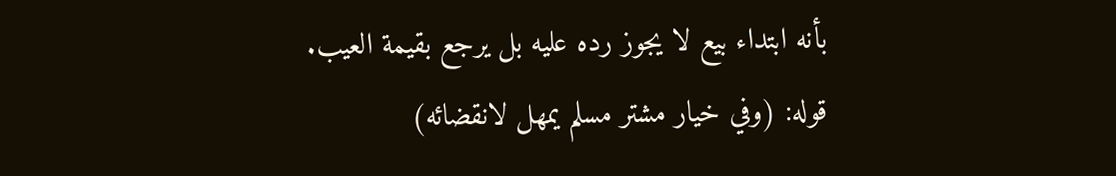بأنه ابتداء بيع لا يجوز رده عليه بل يرجع بقيمة العيب.
قوله: (وفي خيار مشتر مسلم يمهل لانقضائه)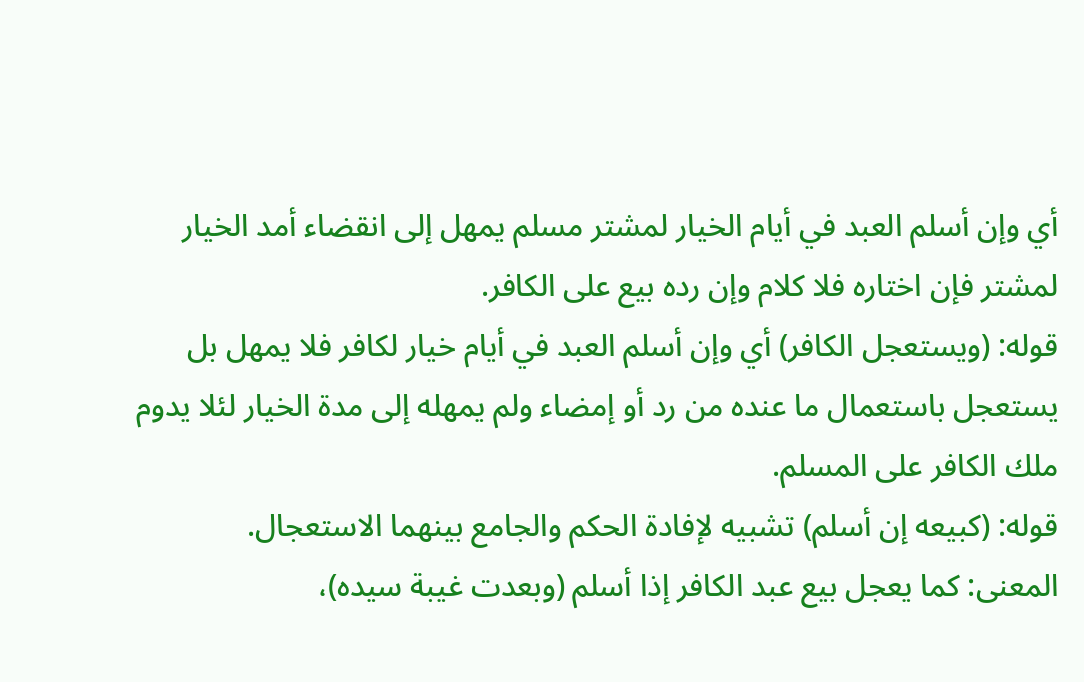أي وإن أسلم العبد في أيام الخيار لمشتر مسلم يمهل إلى انقضاء أمد الخيار لمشتر فإن اختاره فلا كلام وإن رده بيع على الكافر.
قوله: (ويستعجل الكافر) أي وإن أسلم العبد في أيام خيار لكافر فلا يمهل بل يستعجل باستعمال ما عنده من رد أو إمضاء ولم يمهله إلى مدة الخيار لئلا يدوم ملك الكافر على المسلم.
قوله: (كبيعه إن أسلم) تشبيه لإفادة الحكم والجامع بينهما الاستعجال.
المعنى: كما يعجل بيع عبد الكافر إذا أسلم (وبعدت غيبة سيده)،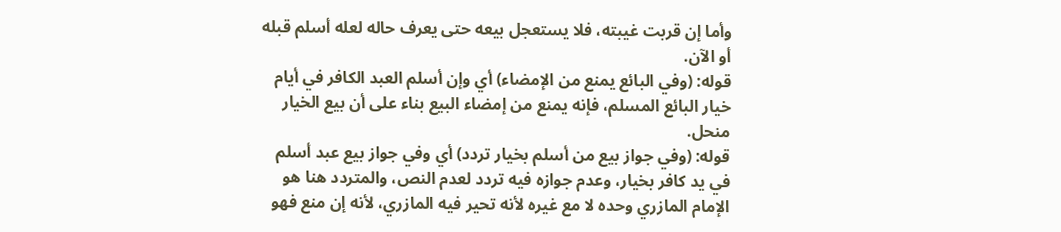وأما إن قربت غيبته، فلا يستعجل بيعه حتى يعرف حاله لعله أسلم قبله أو الآن.
قوله: (وفي البائع يمنع من الإمضاء) أي وإن أسلم العبد الكافر في أيام خيار البائع المسلم، فإنه يمنع من إمضاء البيع بناء على أن بيع الخيار منحل.
قوله: (وفي جواز بيع من أسلم بخيار تردد) أي وفي جواز بيع عبد أسلم في يد كافر بخيار، وعدم جوازه فيه تردد لعدم النص، والمتردد هنا هو الإمام المازري وحده لا مع غيره لأنه تحير فيه المازري، لأنه إن منع فهو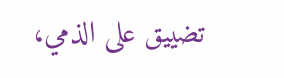تضييق على الذمي،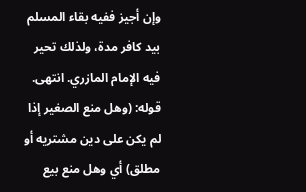وإن أجيز ففيه بقاء المسلم بيد كافر مدة، ولذلك تحير فيه الإمام المازري. انتهى.
قوله: (وهل منع الصغير إذا لم يكن على دين مشتريه أو مطلق) أي وهل منع بيع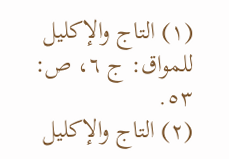(١) التاج والإكليل للمواق: ج ٦، ص: ٥٣.
(٢) التاج والإكليل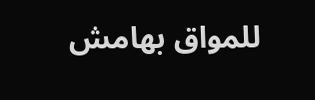للمواق بهامش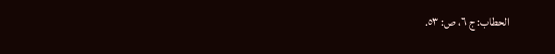الحطاب: ج ٦، ص: ٥٣.